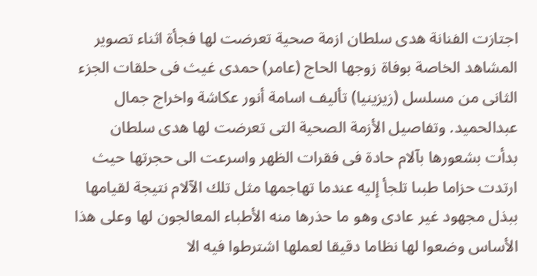اجتازت الفنانة هدى سلطان ازمة صحية تعرضت لها فجأة اثناء تصوير المشاهد الخاصة بوفاة زوجها الحاج (عامر) حمدى غيث فى حلقات الجزء الثانى من مسلسل (زيزينيا) تأليف اسامة أنور عكاشة واخراج جمال عبدالحميد. وتفاصيل الأزمة الصحية التى تعرضت لها هدى سلطان بدأت بشعورها بآلام حادة فى فقرات الظهر واسرعت الى حجرتها حيث ارتدت حزاما طبىا تلجأ إليه عندما تهاجمها مثل تلك الآلام نتيجة لقيامها ببذل مجهود غير عادى وهو ما حذرها منه الأطباء المعالجون لها وعلى هذا الأساس وضعوا لها نظاما دقيقا لعملها اشترطوا فيه الا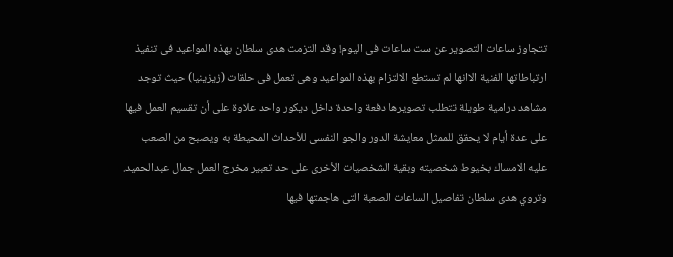تتجاوز ساعات التصوير عن ست ساعات فى اليوم! وقد التزمت هدى سلطان بهذه المواعيد فى تنفيذ ارتباطاتها الفنية الاانها لم تستطع الالتزام بهذه المواعيد وهى تعمل فى حلقات (زيزينيا) حيث توجد مشاهد درامية طويلة تتطلب تصويرها دفعة واحدة داخل ديكور واحد علاوة على أن تقسيم العمل فيها على عدة أيام لا يحقق للممثل معايشة الدور والجو النفسى للأحداث المحيطة به ويصبح من الصعب عليه الامساك بخيوط شخصيته وبقية الشخصيات الأخرى على حد تعبير مخرج العمل جمال عبدالحميد. وتروي هدى سلطان تفاصيل الساعات الصعبة التى هاجمتها فيها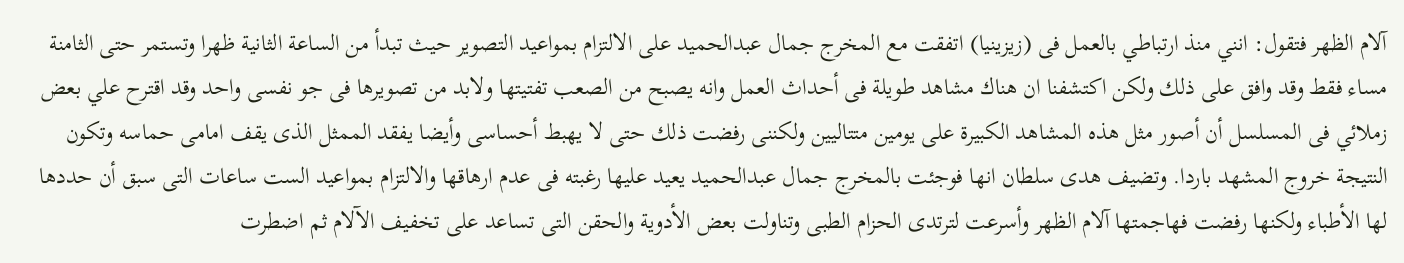آلام الظهر فتقول: انني منذ ارتباطي بالعمل فى (زيزينيا) اتفقت مع المخرج جمال عبدالحميد على الالتزام بمواعيد التصوير حيث تبدأ من الساعة الثانية ظهرا وتستمر حتى الثامنة مساء فقط وقد وافق على ذلك ولكن اكتشفنا ان هناك مشاهد طويلة فى أحداث العمل وانه يصبح من الصعب تفتيتها ولابد من تصويرها فى جو نفسى واحد وقد اقترح علي بعض زملائي فى المسلسل أن أصور مثل هذه المشاهد الكبيرة على يومين متتاليين ولكننى رفضت ذلك حتى لا يهبط أحساسى وأيضا يفقد الممثل الذى يقف امامى حماسه وتكون النتيجة خروج المشهد باردا. وتضيف هدى سلطان انها فوجئت بالمخرج جمال عبدالحميد يعيد عليها رغبته فى عدم ارهاقها والالتزام بمواعيد الست ساعات التى سبق أن حددها لها الأطباء ولكنها رفضت فهاجمتها آلام الظهر وأسرعت لترتدى الحزام الطبى وتناولت بعض الأدوية والحقن التى تساعد على تخفيف الآلام ثم اضطرت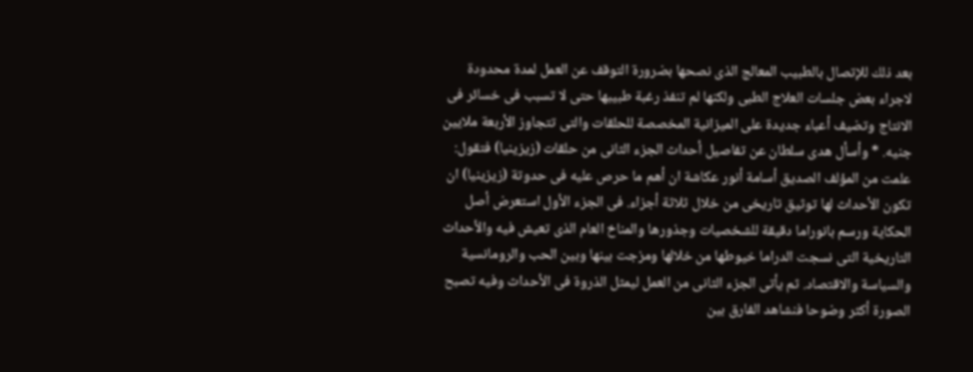بعد ذلك للإتصال بالطبيب المعالج الذى نصحها بضرورة التوقف عن العمل لمدة محدودة لاجراء بعض جلسات العلاج الطبى ولكنها لم تنفذ رغبة طبيبها حتى لا تسبب فى خسائر فى الانتاج وتضيف أعباء جديدة على الميزانية المخصصة للحلقات والتى تتجاوز الأربعة ملايين جنيه. * وأسأل هدى سلطان عن تفاصيل أحداث الجزء الثانى من حلقات (زيزينيا) فتقول: علمت من المؤلف الصديق أسامة أنور عكاشة ان أهم ما حرص عليه فى حدوتة (زيزينيا) ان تكون الأحداث لها توثيق تاريخى من خلال ثلاثة أجزاء. فى الجزء الأول استعرض أصل الحكاية ورسم بانوراما دقيقة للشخصيات وجذورها والمناخ العام الذى تعيش فيه والأحداث التاريخية التى نسجت الدراما خيوطها من خلالها ومزجت بينها وبين الحب والرومانسية والسياسة والاقتصاد. ثم يأتى الجزء الثانى من العمل ليمثل الذروة فى الأحداث وفيه تصبح الصورة أكثر وضوحا فنشاهد الفارق بين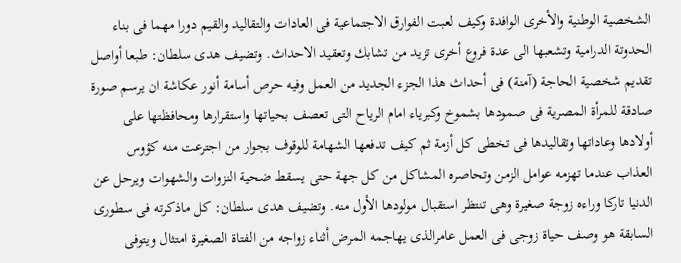الشخصية الوطنية والأخرى الوافدة وكيف لعبت الفوارق الاجتماعية فى العادات والتقاليد والقيم دورا مهما فى بناء الحدوتة الدرامية وتشعبها الى عدة فروع أخرى تزيد من تشابك وتعقيد الاحداث. وتضيف هدى سلطان: طبعا أواصل تقديم شخصية الحاجة (آمنة) فى أحداث هذا الجزء الجديد من العمل وفيه حرص أسامة أنور عكاشة ان يرسم صورة صادقة للمرأة المصرية فى صمودها بشموخ وكبرياء امام الرياح التى تعصف بحياتها واستقرارها ومحافظتها على أولادها وعاداتها وتقاليدها فى تخطى كل أزمة ثم كيف تدفعها الشهامة للوقوف بجوار من اجترعت منه كؤوس العذاب عندما تهزمه عوامل الزمن وتحاصره المشاكل من كل جهة حتى يسقط ضحية النزوات والشهوات ويرحل عن الدنيا تاركا وراءه زوجة صغيرة وهى تنتظر استقبال مولودها الأول منه. وتضيف هدى سلطان: كل ماذكرته فى سطورى السابقة هو وصف حياة زوجى فى العمل عامرالذى يهاجمه المرض أثناء زواجه من الفتاة الصغيرة امتثال ويتوفى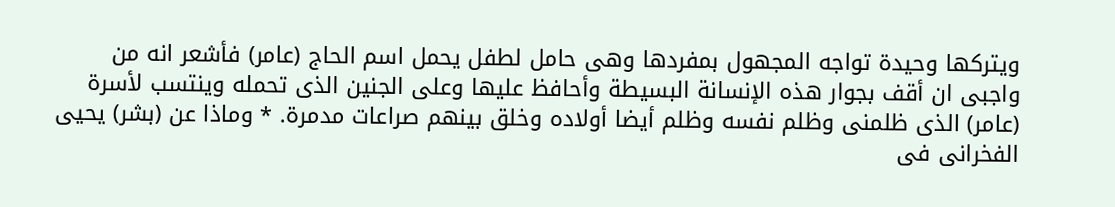ويتركها وحيدة تواجه المجهول بمفردها وهى حامل لطفل يحمل اسم الحاج (عامر) فأشعر انه من واجبى ان أقف بجوار هذه الإنسانة البسيطة وأحافظ عليها وعلى الجنين الذى تحمله وينتسب لأسرة (عامر) الذى ظلمنى وظلم نفسه وظلم أيضا أولاده وخلق بينهم صراعات مدمرة. * وماذا عن (بشر) يحيى الفخرانى فى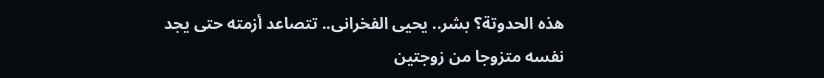هذه الحدوتة؟ بشر.. يحيى الفخرانى.. تتصاعد أزمته حتى يجد نفسه متزوجا من زوجتين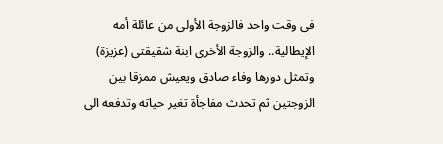فى وقت واحد فالزوجة الأولى من عائلة أمه الإيطالية.. والزوجة الأخرى ابنة شقيقتى (عزيزة) وتمثل دورها وفاء صادق ويعيش ممزقا بين الزوجتين ثم تحدث مفاجأة تغير حياته وتدفعه الى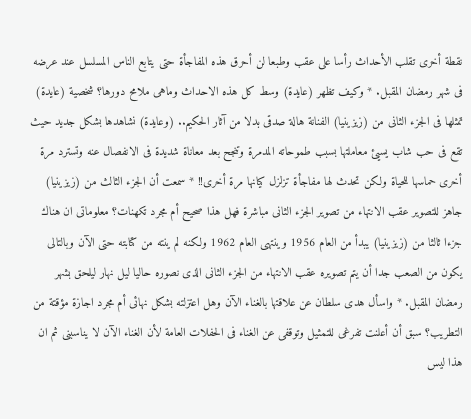نقطة أخرى تقلب الأحداث رأسا على عقب وطبعا لن أحرق هذه المفاجأة حتى يتابع الناس المسلسل عند عرضه فى شهر رمضان المقبل. * وكيف تظهر (عايدة) وسط كل هذه الاحداث وماهى ملامح دورها؟ شخصية (عايدة) تمثلها فى الجزء الثانى من (زيزينيا) الفنانة هالة صدقى بدلا من آثار الحكيم.. (وعايدة) نشاهدها بشكل جديد حيث تقع فى حب شاب يسيئ معاملتها بسبب طموحاته المدمرة وتنجح بعد معاناة شديدة فى الانفصال عنه وتسترد مرة أخرى حماسها للحياة ولكن تحدث لها مفاجأة تزلزل كيانها مرة أخرى!! * سمعت أن الجزء الثالث من (زيزينيا) جاهز للتصوير عقب الانتهاء من تصوير الجزء الثانى مباشرة فهل هذا صحيح أم مجرد تكهنات؟ معلوماتى ان هناك جزءا ثالثا من (زيزينيا) يبدأ من العام 1956 وينتهى العام 1962 ولكنه لم ينته من كتابته حتى الآن وبالتالى يكون من الصعب جدا أن يتم تصويره عقب الانتهاء من الجزء الثانى الذى نصوره حاليا ليل نهار ليلحق بشهر رمضان المقبل. * واسأل هدى سلطان عن علاقتها بالغناء الآن وهل اعتزلته بشكل نهائى أم مجرد اجازة مؤقتة من التطريب؟ سبق أن أعلنت تفرغى للتمثيل وتوقفى عن الغناء فى الحفلات العامة لأن الغناء الآن لا يناسبنى ثم ان هذا ليس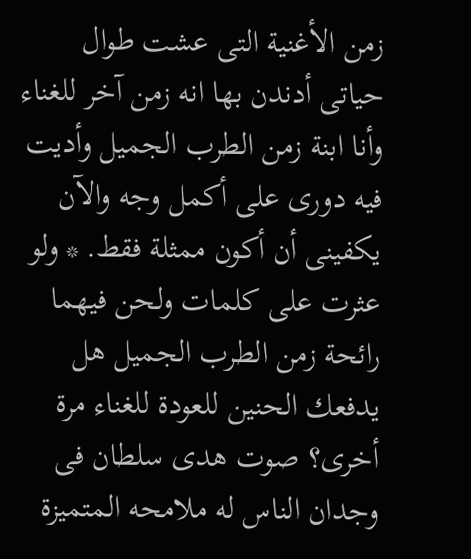زمن الأغنية التى عشت طوال حياتى أدندن بها انه زمن آخر للغناء وأنا ابنة زمن الطرب الجميل وأديت فيه دورى على أكمل وجه والآن يكفينى أن أكون ممثلة فقط. * ولو عثرت على كلمات ولحن فيهما رائحة زمن الطرب الجميل هل يدفعك الحنين للعودة للغناء مرة أخرى؟ صوت هدى سلطان فى وجدان الناس له ملامحه المتميزة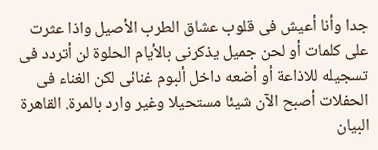جدا وأنا أعيش فى قلوب عشاق الطرب الأصيل واذا عثرت على كلمات أو لحن جميل يذكرنى بالأيام الحلوة لن أتردد فى تسجيله للاذاعة أو أضعه داخل ألبوم غنائى لكن الغناء فى الحفلات أصبح الآن شيئا مستحيلا وغير وارد بالمرة. القاهرة البيان